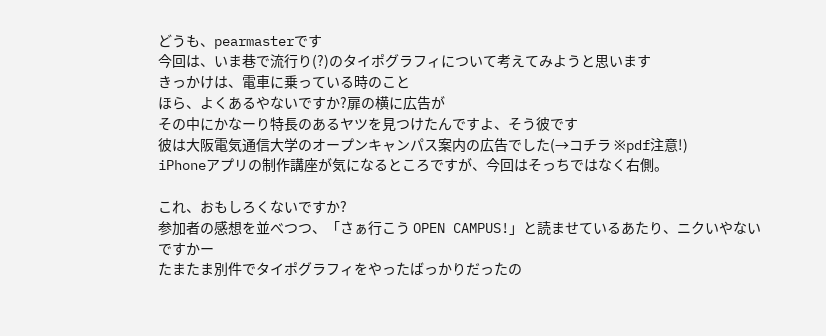どうも、pearmasterです
今回は、いま巷で流行り(?)のタイポグラフィについて考えてみようと思います
きっかけは、電車に乗っている時のこと
ほら、よくあるやないですか?扉の横に広告が
その中にかなーり特長のあるヤツを見つけたんですよ、そう彼です
彼は大阪電気通信大学のオープンキャンパス案内の広告でした(→コチラ ※pdf注意!)
iPhoneアプリの制作講座が気になるところですが、今回はそっちではなく右側。

これ、おもしろくないですか?
参加者の感想を並べつつ、「さぁ行こう OPEN CAMPUS!」と読ませているあたり、ニクいやないですかー
たまたま別件でタイポグラフィをやったばっかりだったの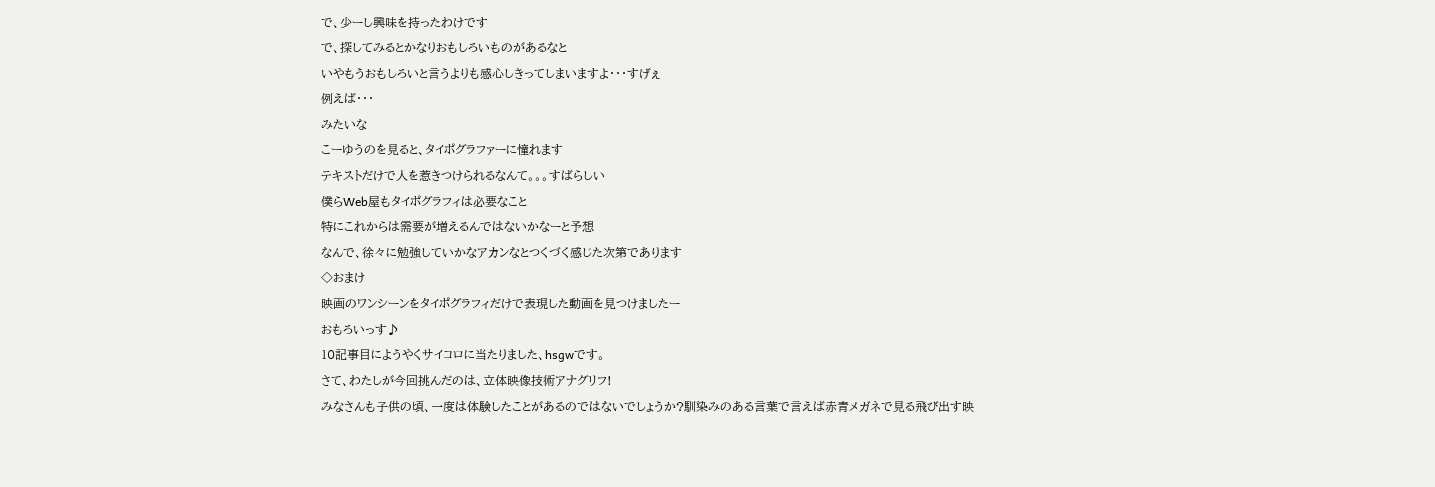で、少ーし興味を持ったわけです
で、探してみるとかなりおもしろいものがあるなと
いやもうおもしろいと言うよりも感心しきってしまいますよ・・・すげぇ
例えば・・・
みたいな
こーゆうのを見ると、タイポグラファーに憧れます
テキストだけで人を惹きつけられるなんて。。。すばらしい
僕らWeb屋もタイポグラフィは必要なこと
特にこれからは需要が増えるんではないかなーと予想
なんで、徐々に勉強していかなアカンなとつくづく感じた次第であります
◇おまけ
映画のワンシーンをタイポグラフィだけで表現した動画を見つけましたー
おもろいっす♪
10記事目にようやくサイコロに当たりました、hsgwです。
さて、わたしが今回挑んだのは、立体映像技術アナグリフ!
みなさんも子供の頃、一度は体験したことがあるのではないでしょうか?馴染みのある言葉で言えば赤青メガネで見る飛び出す映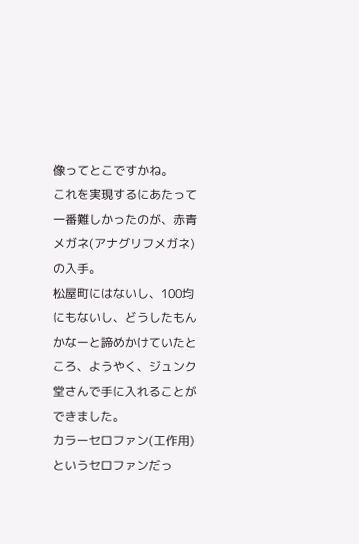像ってとこですかね。
これを実現するにあたって一番難しかったのが、赤青メガネ(アナグリフメガネ)の入手。
松屋町にはないし、100均にもないし、どうしたもんかなーと諦めかけていたところ、ようやく、ジュンク堂さんで手に入れることができました。
カラーセロファン(工作用)というセロファンだっ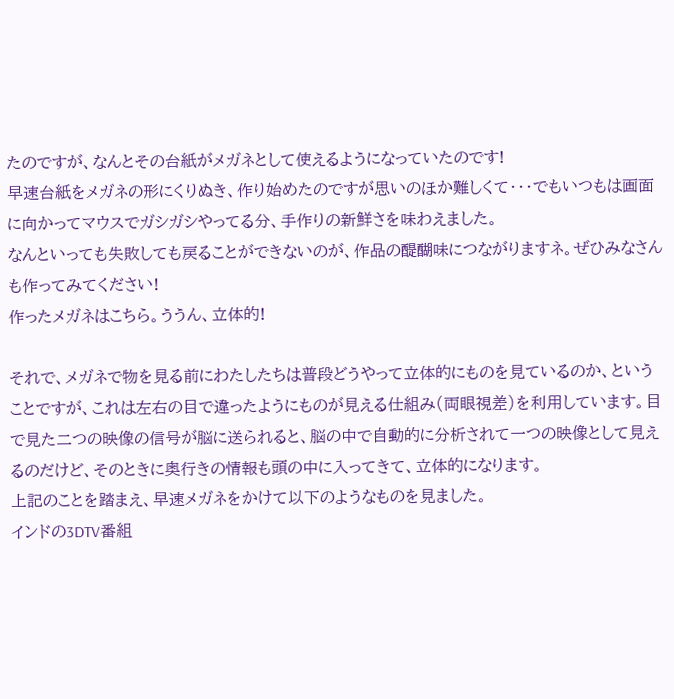たのですが、なんとその台紙がメガネとして使えるようになっていたのです!
早速台紙をメガネの形にくりぬき、作り始めたのですが思いのほか難しくて・・・でもいつもは画面に向かってマウスでガシガシやってる分、手作りの新鮮さを味わえました。
なんといっても失敗しても戻ることができないのが、作品の醍醐味につながりますネ。ぜひみなさんも作ってみてください!
作ったメガネはこちら。ううん、立体的!

それで、メガネで物を見る前にわたしたちは普段どうやって立体的にものを見ているのか、ということですが、これは左右の目で違ったようにものが見える仕組み(両眼視差)を利用しています。目で見た二つの映像の信号が脳に送られると、脳の中で自動的に分析されて一つの映像として見えるのだけど、そのときに奥行きの情報も頭の中に入ってきて、立体的になります。
上記のことを踏まえ、早速メガネをかけて以下のようなものを見ました。
インドの3DTV番組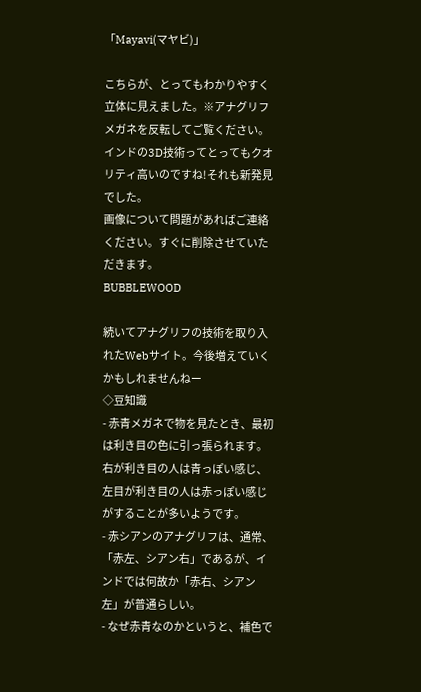「Mayavi(マヤビ)」

こちらが、とってもわかりやすく立体に見えました。※アナグリフメガネを反転してご覧ください。
インドの3D技術ってとってもクオリティ高いのですね!それも新発見でした。
画像について問題があればご連絡ください。すぐに削除させていただきます。
BUBBLEWOOD

続いてアナグリフの技術を取り入れたWebサイト。今後増えていくかもしれませんねー
◇豆知識
- 赤青メガネで物を見たとき、最初は利き目の色に引っ張られます。右が利き目の人は青っぽい感じ、左目が利き目の人は赤っぽい感じがすることが多いようです。
- 赤シアンのアナグリフは、通常、「赤左、シアン右」であるが、インドでは何故か「赤右、シアン左」が普通らしい。
- なぜ赤青なのかというと、補色で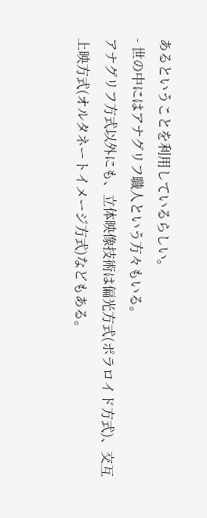あるということを利用しているらしい。
- 世の中にはアナグリフ職人という方々もいる。
アナグリフ方式以外にも、立体映像技術は偏光方式(ポラロイド方式)、交互上映方式(オルタネートイメージ方式)などもある。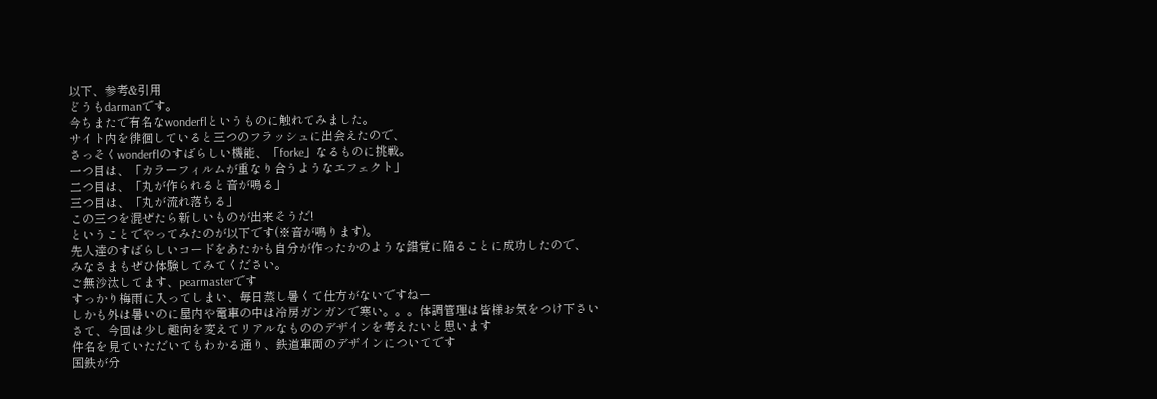以下、参考&引用
どうもdarmanです。
今ちまたで有名なwonderflというものに触れてみました。
サイト内を徘徊していると三つのフラッシュに出会えたので、
さっそくwonderflのすばらしい機能、「forke」なるものに挑戦。
一つ目は、「カラーフィルムが重なり合うようなエフェクト」
二つ目は、「丸が作られると音が鳴る」
三つ目は、「丸が流れ落ちる」
この三つを混ぜたら新しいものが出来そうだ!
ということでやってみたのが以下です(※音が鳴ります)。
先人達のすばらしいコードをあたかも自分が作ったかのような錯覚に陥ることに成功したので、
みなさまもぜひ体験してみてください。
ご無沙汰してます、pearmasterです
すっかり梅雨に入ってしまい、毎日蒸し暑くて仕方がないですねー
しかも外は暑いのに屋内や電車の中は冷房ガンガンで寒い。。。体調管理は皆様お気をつけ下さい
さて、今回は少し趣向を変えてリアルなもののデザインを考えたいと思います
件名を見ていただいてもわかる通り、鉄道車両のデザインについてです
国鉄が分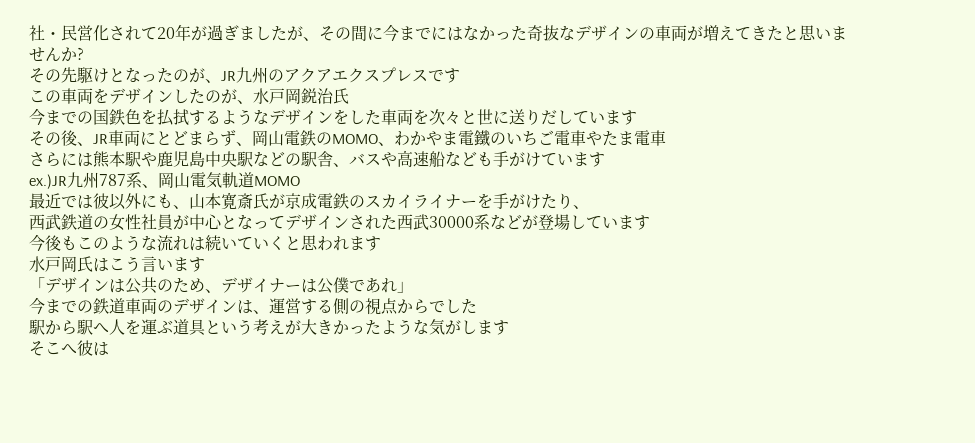社・民営化されて20年が過ぎましたが、その間に今までにはなかった奇抜なデザインの車両が増えてきたと思いませんか?
その先駆けとなったのが、JR九州のアクアエクスプレスです
この車両をデザインしたのが、水戸岡鋭治氏
今までの国鉄色を払拭するようなデザインをした車両を次々と世に送りだしています
その後、JR車両にとどまらず、岡山電鉄のMOMO、わかやま電鐵のいちご電車やたま電車
さらには熊本駅や鹿児島中央駅などの駅舎、バスや高速船なども手がけています
ex.)JR九州787系、岡山電気軌道MOMO
最近では彼以外にも、山本寛斎氏が京成電鉄のスカイライナーを手がけたり、
西武鉄道の女性社員が中心となってデザインされた西武30000系などが登場しています
今後もこのような流れは続いていくと思われます
水戸岡氏はこう言います
「デザインは公共のため、デザイナーは公僕であれ」
今までの鉄道車両のデザインは、運営する側の視点からでした
駅から駅へ人を運ぶ道具という考えが大きかったような気がします
そこへ彼は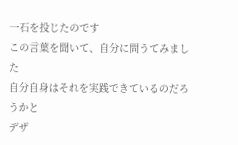一石を投じたのです
この言葉を聞いて、自分に問うてみました
自分自身はそれを実践できているのだろうかと
デザ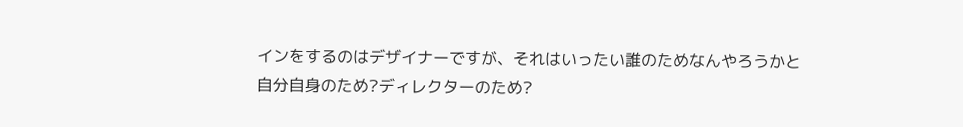インをするのはデザイナーですが、それはいったい誰のためなんやろうかと
自分自身のため?ディレクターのため?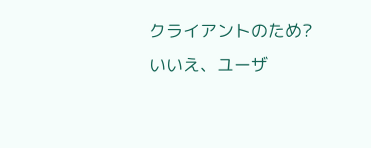クライアントのため?
いいえ、ユーザ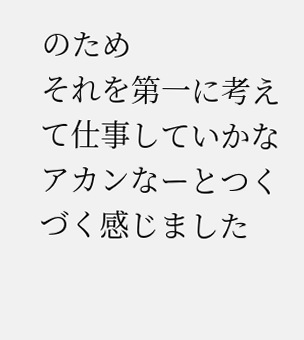のため
それを第一に考えて仕事していかなアカンなーとつくづく感じました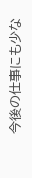今後の仕事にも少な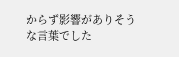からず影響がありそうな言葉でした